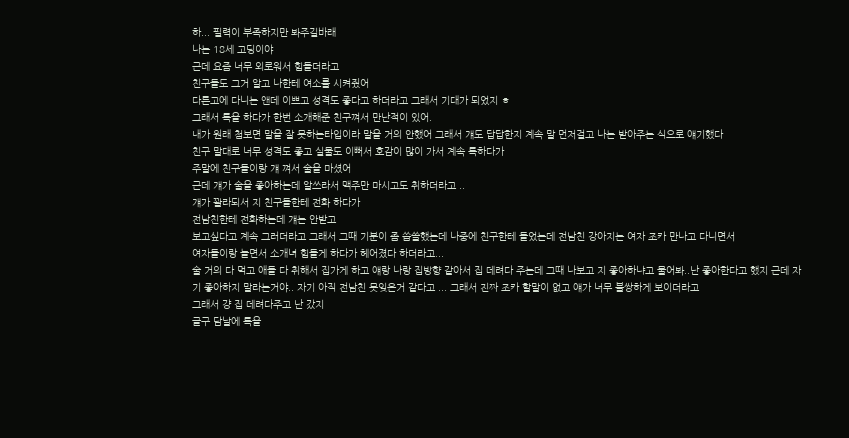하... 필력이 부족하지만 봐주길바래
나는 18세 고딩이야
근데 요즘 너무 외로워서 힘들더라고
친구들도 그거 알고 나한테 여소를 시켜줬어
다른고에 다니는 앤데 이쁘고 성격도 좋다고 하더라고 그래서 기대가 되었지 ㅎ
그래서 톡을 하다가 한번 소개해준 친구껴서 만난적이 있어.
내가 원래 첨보면 말을 잘 못하는타입이라 말을 거의 안했어 그래서 걔도 답답한지 계속 말 먼저걸고 나는 받아주는 식으로 얘기했다
친구 말대로 너무 성격도 좋고 실물도 이뻐서 호감이 많이 가서 계속 톡하다가
주말에 친구들이랑 걔 껴서 술을 마셨어
근데 걔가 술을 좋아하는데 알쓰라서 맥주만 마시고도 취하더라고 ..
걔가 꽐라되서 지 친구들한테 전화 하다가
전남친한테 전화하는데 걔는 안받고
보고싶다고 계속 그러더라고 그래서 그때 기분이 좀 씁쓸했는데 나중에 친구한테 들었는데 전남친 강아지는 여자 조카 만나고 다니면서
여자들이랑 놀면서 소개녀 힘들게 하다가 헤어졌다 하더라고...
술 거의 다 먹고 애들 다 취해서 집가게 하고 얘랑 나랑 집방향 같아서 집 데려다 주는데 그때 나보고 지 좋아하냐고 물어봐..난 좋아한다고 했지 근데 자기 좋아하지 말라는거야.. 자기 아직 전남친 못잊은거 같다고 ... 그래서 진짜 조카 할말이 없고 얘가 너무 불쌍하게 보이더라고
그래서 걍 집 데려다주고 난 갔지
글구 담날에 톡을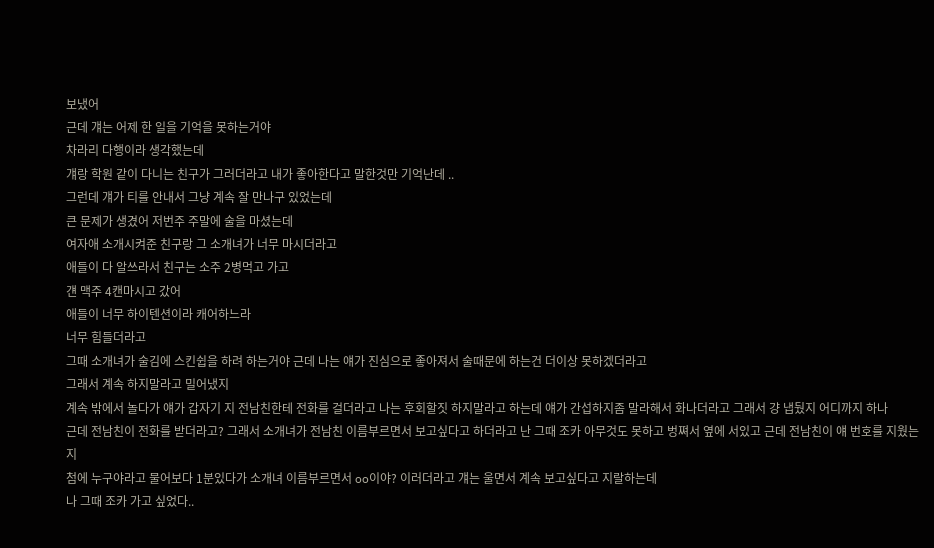보냈어
근데 걔는 어제 한 일을 기억을 못하는거야
차라리 다행이라 생각했는데
걔랑 학원 같이 다니는 친구가 그러더라고 내가 좋아한다고 말한것만 기억난데 ..
그런데 걔가 티를 안내서 그냥 계속 잘 만나구 있었는데
큰 문제가 생겼어 저번주 주말에 술을 마셨는데
여자애 소개시켜준 친구랑 그 소개녀가 너무 마시더라고
애들이 다 알쓰라서 친구는 소주 2병먹고 가고
걘 맥주 4캔마시고 갔어
애들이 너무 하이텐션이라 캐어하느라
너무 힘들더라고
그때 소개녀가 술김에 스킨쉽을 하려 하는거야 근데 나는 얘가 진심으로 좋아져서 술때문에 하는건 더이상 못하겠더라고
그래서 계속 하지말라고 밀어냈지
계속 밖에서 놀다가 얘가 갑자기 지 전남친한테 전화를 걸더라고 나는 후회할짓 하지말라고 하는데 얘가 간섭하지좀 말라해서 화나더라고 그래서 걍 냅뒀지 어디까지 하나
근데 전남친이 전화를 받더라고? 그래서 소개녀가 전남친 이름부르면서 보고싶다고 하더라고 난 그때 조카 아무것도 못하고 벙쪄서 옆에 서있고 근데 전남친이 얘 번호를 지웠는지
첨에 누구야라고 물어보다 1분있다가 소개녀 이름부르면서 oo이야? 이러더라고 걔는 울면서 계속 보고싶다고 지랄하는데
나 그때 조카 가고 싶었다..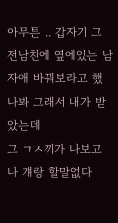아무튼 .. 갑자기 그 전남친에 옆에있는 남자애 바꿔보라고 했나봐 그래서 내가 받았는데
그 ㄱㅅ끼가 나보고 나 걔랑 할말없다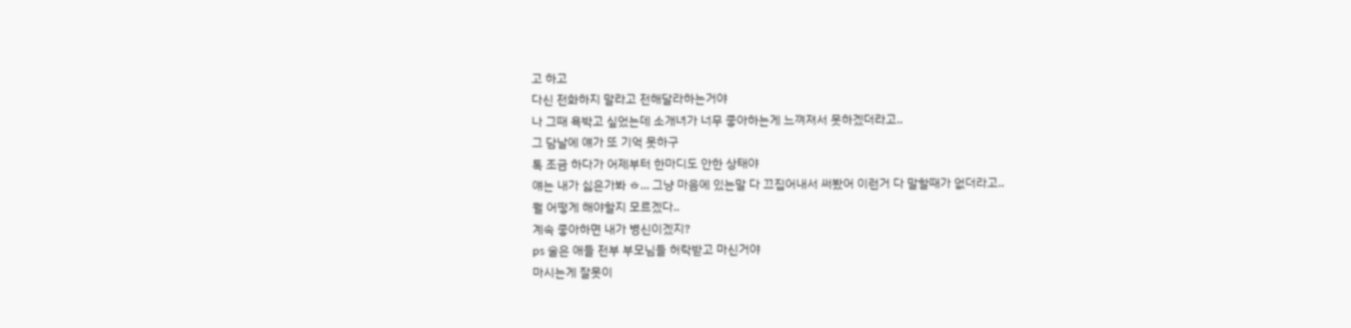고 하고
다신 전화하지 말라고 전해달라하는거야
나 그때 욕박고 싶었는데 소개녀가 너무 좋아하는게 느껴져서 못하겠더라고..
그 담날에 얘가 또 기억 못하구
톡 조금 하다가 어제부터 한마디도 안한 상태야
얘는 내가 싫은가봐 ㅎ... 그냥 마음에 있는말 다 끄집어내서 써봤어 이런거 다 말할때가 없더라고..
뭘 어떻게 해야할지 모르겠다..
계속 좋아하면 내가 병신이겠지?
ps 술은 애들 전부 부모님들 허락받고 마신거야
마시는게 잘못이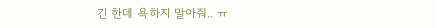긴 한데 욕하지 말아줘.. ㅠ